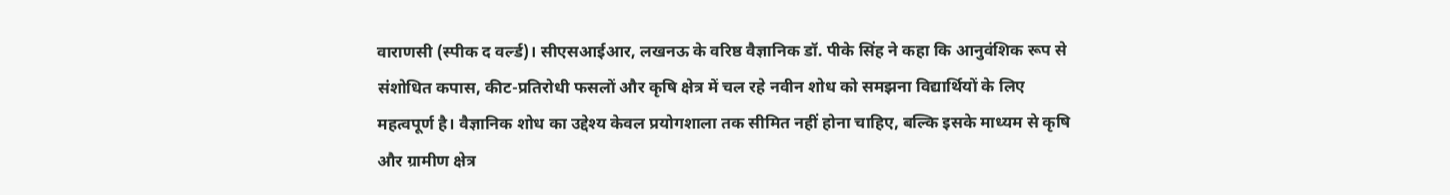वाराणसी (स्पीक द वर्ल्ड)। सीएसआईआर, लखनऊ के वरिष्ठ वैज्ञानिक डॉ. पीके सिंह ने कहा कि आनुवंशिक रूप से संशोधित कपास, कीट-प्रतिरोधी फसलों और कृषि क्षेत्र में चल रहे नवीन शोध को समझना विद्यार्थियों के लिए महत्वपूर्ण है। वैज्ञानिक शोध का उद्देश्य केवल प्रयोगशाला तक सीमित नहीं होना चाहिए, बल्कि इसके माध्यम से कृषि और ग्रामीण क्षेत्र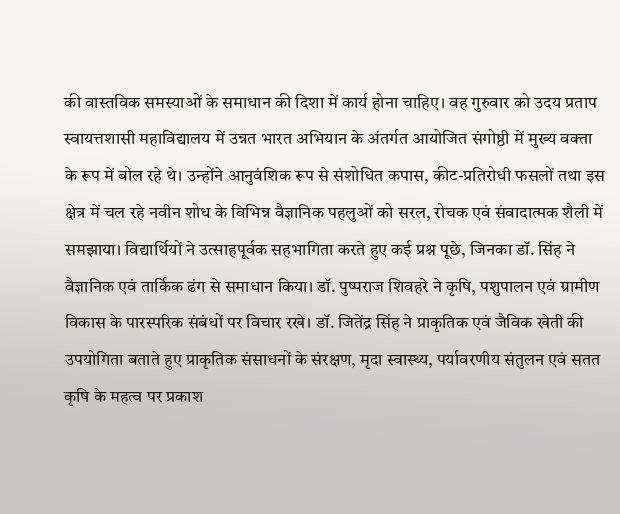की वास्तविक समस्याओं के समाधान की दिशा में कार्य होना चाहिए। वह गुरुवार को उदय प्रताप स्वायत्तशासी महाविद्यालय में उन्नत भारत अभियान के अंतर्गत आयोजित संगोष्ठी में मुख्य वक्ता के रूप में बोल रहे थे। उन्होंने आनुवंशिक रूप से संशोधित कपास, कीट-प्रतिरोधी फसलों तथा इस क्षेत्र में चल रहे नवीन शोध के विभिन्न वैज्ञानिक पहलुओं को सरल, रोचक एवं संवादात्मक शैली में समझाया। विद्यार्थियों ने उत्साहपूर्वक सहभागिता करते हुए कई प्रश्न पूछे, जिनका डॉ. सिंह ने वैज्ञानिक एवं तार्किक ढंग से समाधान किया। डॉ. पुष्पराज शिवहरे ने कृषि, पशुपालन एवं ग्रामीण विकास के पारस्परिक संबंधों पर विचार रखे। डॉ. जितेंद्र सिंह ने प्राकृतिक एवं जैविक खेती की उपयोगिता बताते हुए प्राकृतिक संसाधनों के संरक्षण, मृदा स्वास्थ्य, पर्यावरणीय संतुलन एवं सतत कृषि के महत्व पर प्रकाश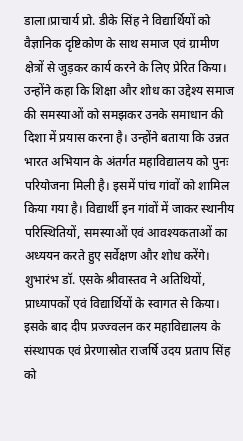डाला।प्राचार्य प्रो. डीके सिंह ने विद्यार्थियों को वैज्ञानिक दृष्टिकोण के साथ समाज एवं ग्रामीण क्षेत्रों से जुड़कर कार्य करने के लिए प्रेरित किया। उन्होंने कहा कि शिक्षा और शोध का उद्देश्य समाज की समस्याओं को समझकर उनके समाधान की दिशा में प्रयास करना है। उन्होंने बताया कि उन्नत भारत अभियान के अंतर्गत महाविद्यालय को पुनः परियोजना मिली है। इसमें पांच गांवों को शामिल किया गया है। विद्यार्थी इन गांवों में जाकर स्थानीय परिस्थितियों, समस्याओं एवं आवश्यकताओं का अध्ययन करते हुए सर्वेक्षण और शोध करेंगे। शुभारंभ डॉ. एसके श्रीवास्तव ने अतिथियों, प्राध्यापकों एवं विद्यार्थियों के स्वागत से किया। इसके बाद दीप प्रज्ज्वलन कर महाविद्यालय के संस्थापक एवं प्रेरणास्रोत राजर्षि उदय प्रताप सिंह को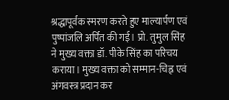श्रद्धापूर्वक स्मरण करते हुए माल्यार्पण एवं पुष्पांजलि अर्पित की गई। प्रो. तुमुल सिंह ने मुख्य वक्ता डॉ. पीके सिंह का परिचय कराया। मुख्य वक्ता को सम्मान-चिह्न एवं अंगवस्त्र प्रदान कर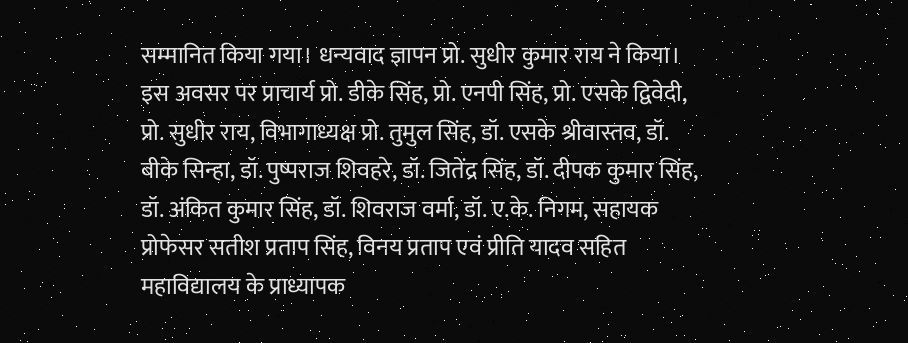सम्मानित किया गया। धन्यवाद ज्ञापन प्रो. सुधीर कुमार राय ने किया। इस अवसर पर प्राचार्य प्रो. डीके सिंह, प्रो. एनपी सिंह, प्रो. एसके द्विवेदी, प्रो. सुधीर राय, विभागाध्यक्ष प्रो. तुमुल सिंह, डॉ. एसके श्रीवास्तव, डॉ. बीके सिन्हा, डॉ. पुष्पराज शिवहरे, डॉ. जितेंद्र सिंह, डॉ. दीपक कुमार सिंह, डॉ. अंकित कुमार सिंह, डॉ. शिवराज वर्मा, डॉ. ए.के. निगम, सहायक प्रोफेसर सतीश प्रताप सिंह, विनय प्रताप एवं प्रीति यादव सहित महाविद्यालय के प्राध्यापक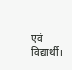एवं विद्यार्थी।